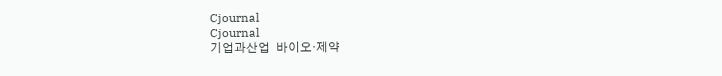Cjournal
Cjournal
기업과산업  바이오·제약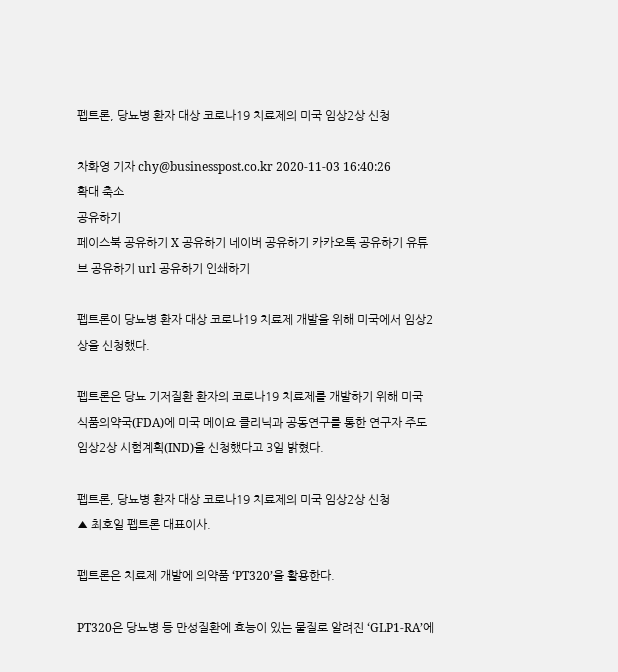펩트론, 당뇨병 환자 대상 코로나19 치료제의 미국 임상2상 신청

차화영 기자 chy@businesspost.co.kr 2020-11-03 16:40:26
확대 축소
공유하기
페이스북 공유하기 X 공유하기 네이버 공유하기 카카오톡 공유하기 유튜브 공유하기 url 공유하기 인쇄하기

펩트론이 당뇨병 환자 대상 코로나19 치료제 개발을 위해 미국에서 임상2상을 신청했다.

펩트론은 당뇨 기저질환 환자의 코로나19 치료제를 개발하기 위해 미국 식품의약국(FDA)에 미국 메이요 클리닉과 공동연구를 통한 연구자 주도 임상2상 시험계획(IND)을 신청했다고 3일 밝혔다.

펩트론, 당뇨병 환자 대상 코로나19 치료제의 미국 임상2상 신청
▲ 최호일 펩트론 대표이사.

펩트론은 치료제 개발에 의약품 ‘PT320’을 활용한다.

PT320은 당뇨병 등 만성질환에 효능이 있는 물질로 알려진 ‘GLP1-RA’에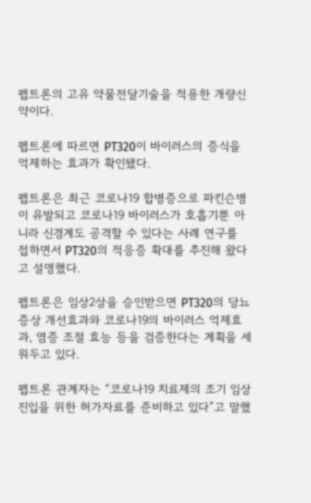펩트론의 고유 약물전달기술을 적용한 개량신약이다.

펩트론에 따르면 PT320이 바이러스의 증식을 억제하는 효과가 확인됐다.

펩트론은 최근 코로나19 합병증으로 파킨슨병이 유발되고 코로나19 바이러스가 호흡기뿐 아니라 신경계도 공격할 수 있다는 사례 연구를 접하면서 PT320의 적응증 확대를 추진해 왔다고 설명했다.

펩트론은 임상2상을 승인받으면 PT320의 당뇨 증상 개선효과와 코로나19의 바이러스 억제효과, 염증 조절 효능 등을 검증한다는 계획을 세워두고 있다.

펩트론 관계자는 “코로나19 치료제의 조기 임상 진입을 위한 허가자료를 준비하고 있다”고 말했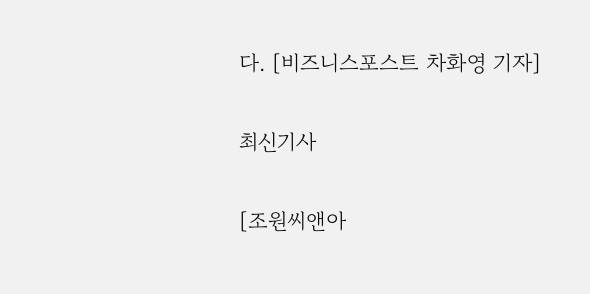다. [비즈니스포스트 차화영 기자]

최신기사

[조원씨앤아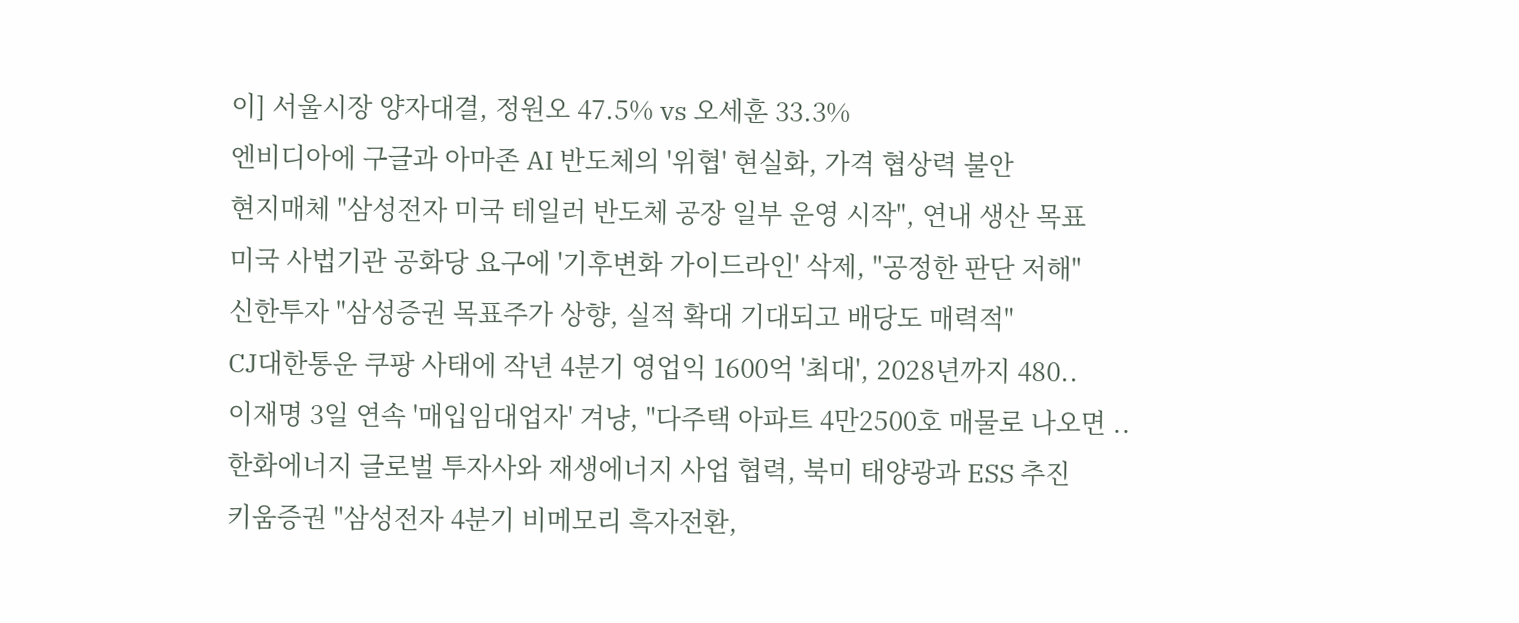이] 서울시장 양자대결, 정원오 47.5% vs 오세훈 33.3%
엔비디아에 구글과 아마존 AI 반도체의 '위협' 현실화, 가격 협상력 불안
현지매체 "삼성전자 미국 테일러 반도체 공장 일부 운영 시작", 연내 생산 목표
미국 사법기관 공화당 요구에 '기후변화 가이드라인' 삭제, "공정한 판단 저해"
신한투자 "삼성증권 목표주가 상향, 실적 확대 기대되고 배당도 매력적"
CJ대한통운 쿠팡 사태에 작년 4분기 영업익 1600억 '최대', 2028년까지 480..
이재명 3일 연속 '매입임대업자' 겨냥, "다주택 아파트 4만2500호 매물로 나오면 ..
한화에너지 글로벌 투자사와 재생에너지 사업 협력, 북미 태양광과 ESS 추진
키움증권 "삼성전자 4분기 비메모리 흑자전환,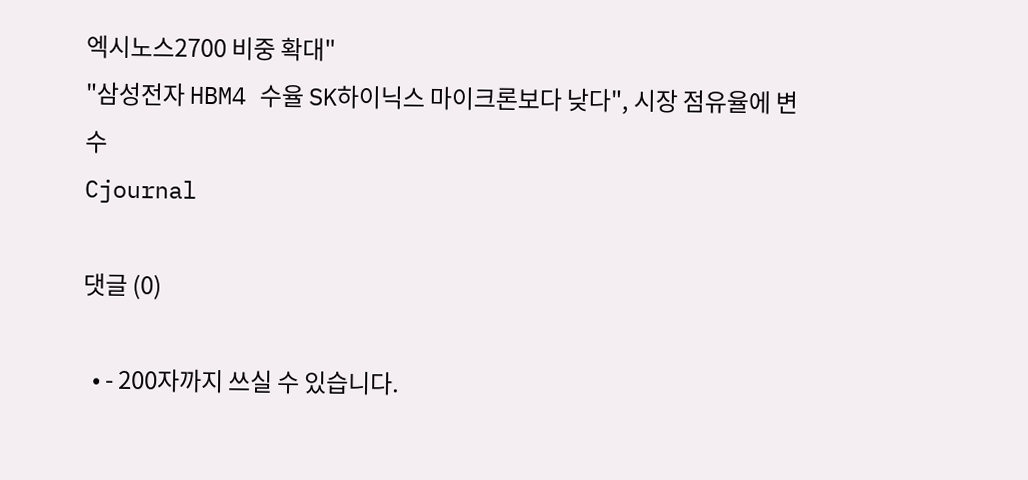엑시노스2700 비중 확대"
"삼성전자 HBM4 수율 SK하이닉스 마이크론보다 낮다", 시장 점유율에 변수
Cjournal

댓글 (0)

  • - 200자까지 쓰실 수 있습니다.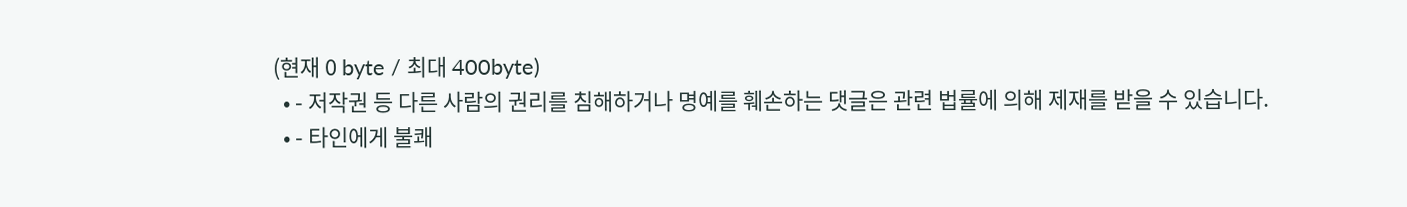(현재 0 byte / 최대 400byte)
  • - 저작권 등 다른 사람의 권리를 침해하거나 명예를 훼손하는 댓글은 관련 법률에 의해 제재를 받을 수 있습니다.
  • - 타인에게 불쾌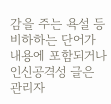감을 주는 욕설 등 비하하는 단어가 내용에 포함되거나 인신공격성 글은 관리자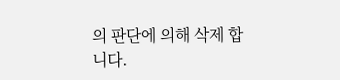의 판단에 의해 삭제 합니다.